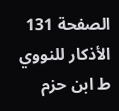الصفحة 131
الأذكار للنووي ط ابن حزم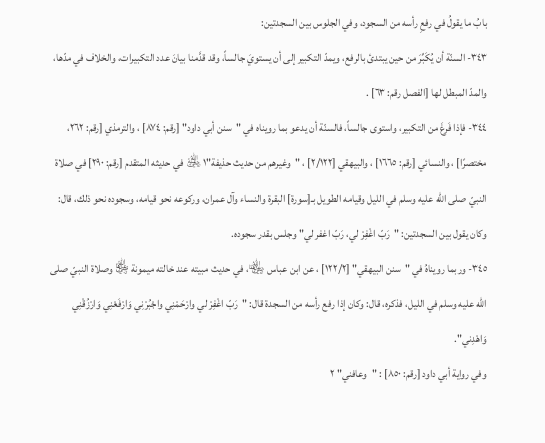بابُ ما يقولُ في رفعِ رأسه من السجود، وفي الجلوس بين السجدتين:
٣٤٣- السنّة أن يُكَبِّرَ من حين يبتدئ بالرفع، ويمدّ التكبير إلى أن يستويَ جالساً، وقد قدَّمنا بيانَ عدد التكبيرات، والخلاف في مدّها، والمدّ المبطل لها [الفصل رقم: ٦٣] .
٣٤٤- فإذا فَرغَ من التكبير، واستوى جالساً، فالسنّة أن يدعو بما رويناه في "سنن أبي داود" [رقم: ٨٧٤] ، والترمذي [رقم: ٢٦٢، مختصرًا] ، والنسائي [رقم: ١٦٦٥] ، والبيهقي [٢/١٢٢] ، "وغيرهم من حديث حذيفة"١ ﵁ في حديثه المتقدم [رقم: ٢٩٠] في صلاة النبيّ صلى الله عليه وسلم في الليل وقيامه الطويل بـ[سورة] البقرة والنساء وآل عمران، وركوعه نحو قيامه، وسجوده نحو ذلك، قال: وكان يقول بين السجدتين: "رَبّ اغْفِرْ لي، رَبّ اغفر لي" وجلس بقدر سجوده.
٣٤٥- وربما رويناهُ في "سنن البيهقي" [١٢٢/٢] ، عن ابن عباس ﵄، في حديث مبيته عند خالته ميمونة ﵂ وصلاة النبيّ صلى الله عليه وسلم في الليل، فذكره، قال: وكان إذا رفع رأسه من السجدة قال: "رَبّ اغْفِرْ لي وارْحَمْنِي واجْبُرْنِي وَارْفَعْنِي وَارْزُقْنِي وَاهْدِني".
وفي رواية أبي داود [رقم: ٨٥٠] : "وعافني" ٢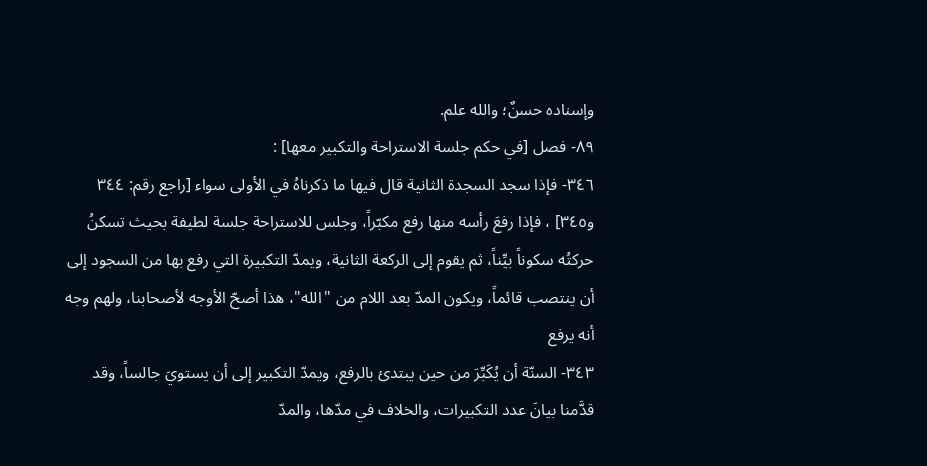وإسناده حسنٌ؛ والله علم.
٨٩- فصل [في حكم جلسة الاستراحة والتكبير معها] :
٣٤٦- فإذا سجد السجدة الثانية قال فيها ما ذكرناهُ في الأولى سواء [راجع رقم: ٣٤٤ و٣٤٥] ، فإذا رفعَ رأسه منها رفع مكبّراً، وجلس للاستراحة جلسة لطيفة بحيث تسكنُ حركتُه سكوناً بيِّناً، ثم يقوم إلى الركعة الثانية، ويمدّ التكبيرة التي رفع بها من السجود إلى أن ينتصب قائماً، ويكون المدّ بعد اللام من "الله"، هذا أصحّ الأوجه لأصحابنا، ولهم وجه أنه يرفع
٣٤٣- السنّة أن يُكَبِّرَ من حين يبتدئ بالرفع، ويمدّ التكبير إلى أن يستويَ جالساً، وقد قدَّمنا بيانَ عدد التكبيرات، والخلاف في مدّها، والمدّ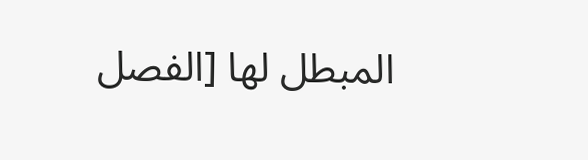المبطل لها [الفصل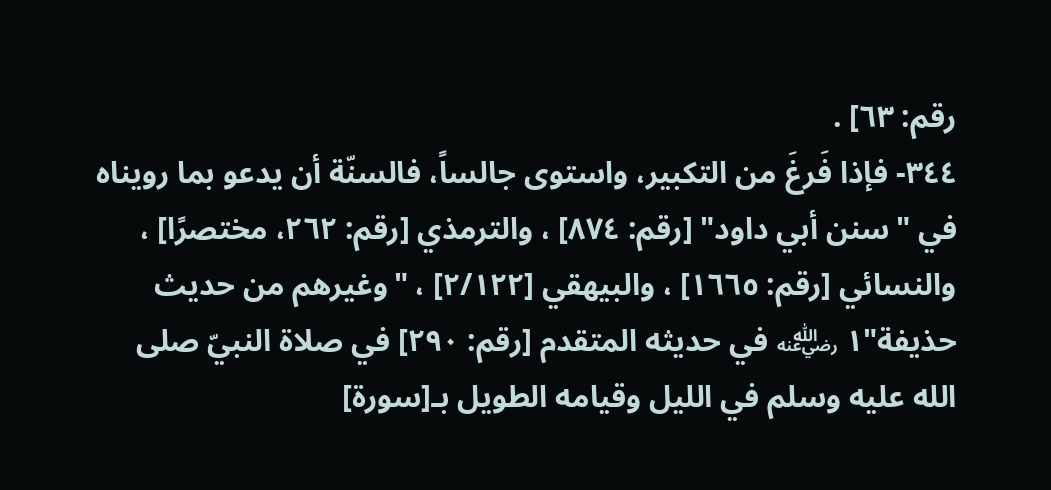رقم: ٦٣] .
٣٤٤- فإذا فَرغَ من التكبير، واستوى جالساً، فالسنّة أن يدعو بما رويناه في "سنن أبي داود" [رقم: ٨٧٤] ، والترمذي [رقم: ٢٦٢، مختصرًا] ، والنسائي [رقم: ١٦٦٥] ، والبيهقي [٢/١٢٢] ، "وغيرهم من حديث حذيفة"١ ﵁ في حديثه المتقدم [رقم: ٢٩٠] في صلاة النبيّ صلى الله عليه وسلم في الليل وقيامه الطويل بـ[سورة]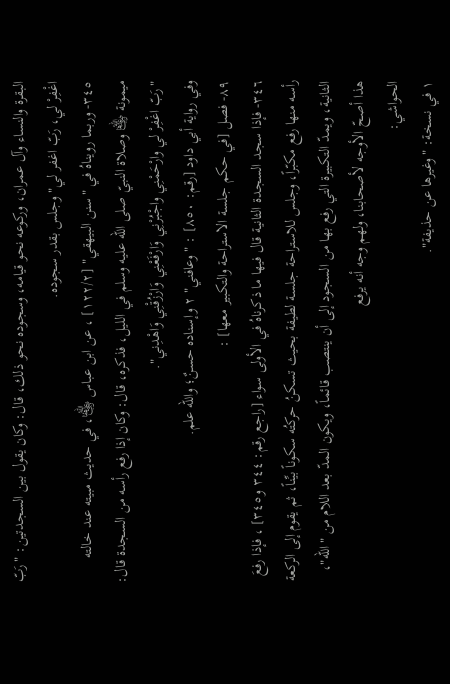البقرة والنساء وآل عمران، وركوعه نحو قيامه، وسجوده نحو ذلك، قال: وكان يقول بين السجدتين: "رَبّ اغْفِرْ لي، رَبّ اغفر لي" وجلس بقدر سجوده.
٣٤٥- وربما رويناهُ في "سنن البيهقي" [١٢٢/٢] ، عن ابن عباس ﵄، في حديث مبيته عند خالته ميمونة ﵂ وصلاة النبيّ صلى الله عليه وسلم في الليل، فذكره، قال: وكان إذا رفع رأسه من السجدة قال: "رَبّ اغْفِرْ لي وارْحَمْنِي واجْبُرْنِي وَارْفَعْنِي وَارْزُقْنِي وَاهْدِني".
وفي رواية أبي داود [رقم: ٨٥٠] : "وعافني" ٢ وإسناده حسنٌ؛ والله علم.
٨٩- فصل [في حكم جلسة الاستراحة والتكبير معها] :
٣٤٦- فإذا سجد السجدة الثانية قال فيها ما ذكرناهُ في الأولى سواء [راجع رقم: ٣٤٤ و٣٤٥] ، فإذا رفعَ رأسه منها رفع مكبّراً، وجلس للاستراحة جلسة لطيفة بحيث تسكنُ حركتُه سكوناً بيِّناً، ثم يقوم إلى الركعة الثانية، ويمدّ التكبيرة التي رفع بها من السجود إلى أن ينتصب قائماً، ويكون المدّ بعد اللام من "الله"، هذا أصحّ الأوجه لأصحابنا، ولهم وجه أنه يرفع
الحواشي:
١ في نسخة: "وغيرها عن حذيفة".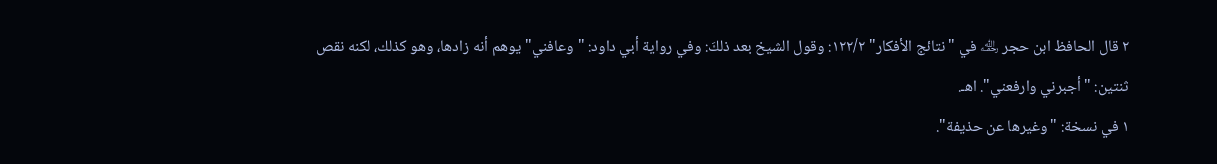٢ قال الحافظ ابن حجر ﵀ في "نتائج الأفكار" ١٢٢/٢: وقول الشيخ بعد ذلكَ: وفي رواية أبي داود: "وعافني" يوهم أنه زادها، وهو كذلك، لكنه نقص ثنتين: "أجبرني وارفعني". اهـ.
١ في نسخة: "وغيرها عن حذيفة".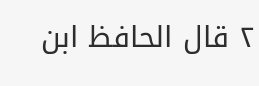٢ قال الحافظ ابن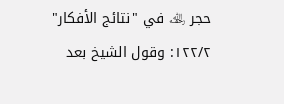حجر ﵀ في "نتائج الأفكار" ١٢٢/٢: وقول الشيخ بعد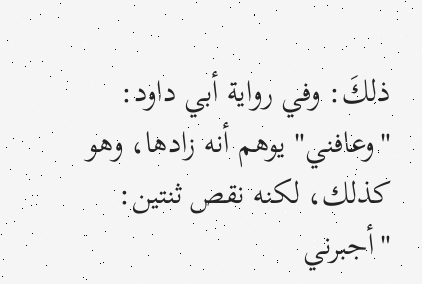ذلكَ: وفي رواية أبي داود: "وعافني" يوهم أنه زادها، وهو كذلك، لكنه نقص ثنتين: "أجبرني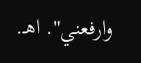وارفعني". اهـ.